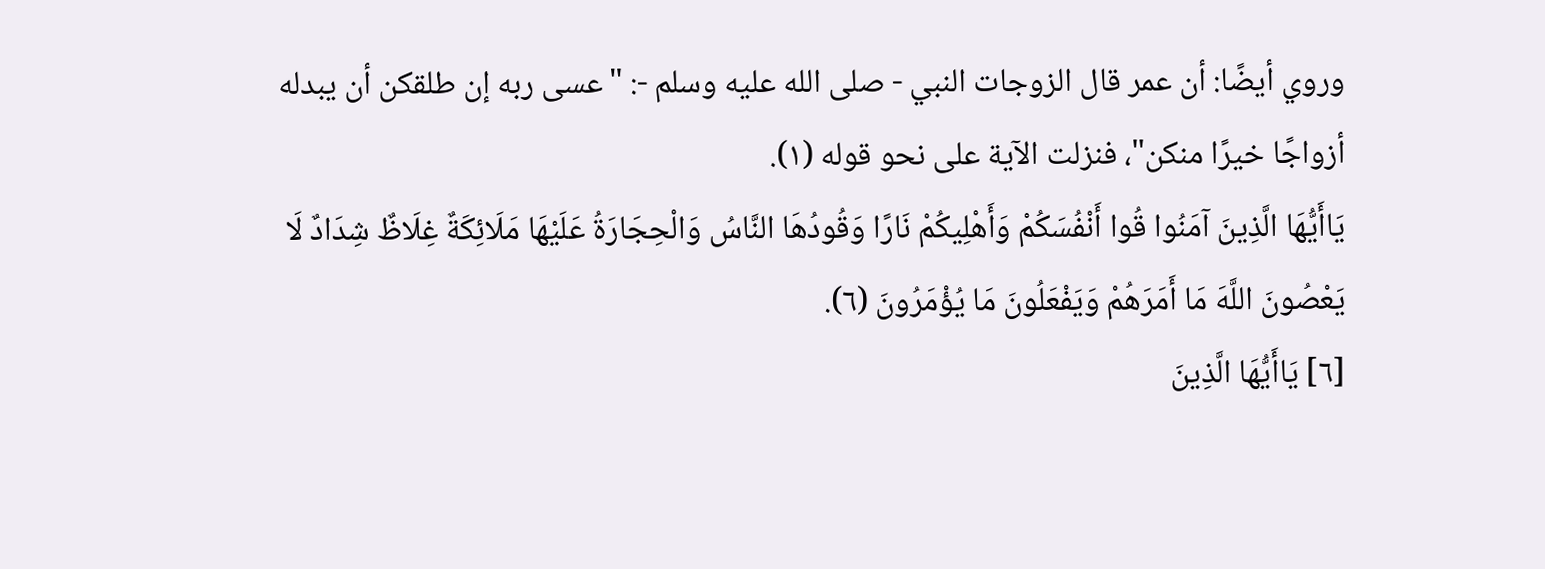وروي أيضًا: أن عمر قال الزوجات النبي - صلى الله عليه وسلم -: "عسى ربه إن طلقكن أن يبدله أزواجًا خيرًا منكن"، فنزلت الآية على نحو قوله (١).
يَاأَيُّهَا الَّذِينَ آمَنُوا قُوا أَنْفُسَكُمْ وَأَهْلِيكُمْ نَارًا وَقُودُهَا النَّاسُ وَالْحِجَارَةُ عَلَيْهَا مَلَائِكَةٌ غِلَاظٌ شِدَادٌ لَا يَعْصُونَ اللَّهَ مَا أَمَرَهُمْ وَيَفْعَلُونَ مَا يُؤْمَرُونَ (٦).
[٦] يَاأَيُّهَا الَّذِينَ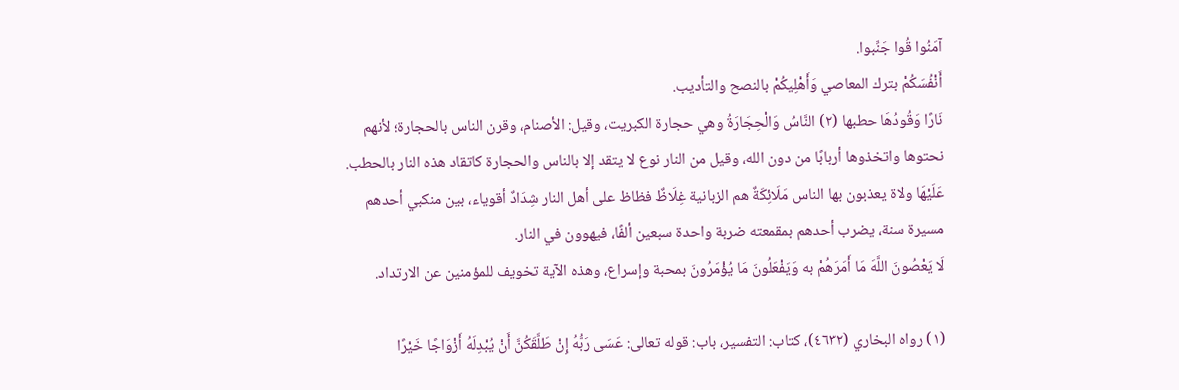آمَنُوا قُوا جَنِّبوا.
أَنْفُسَكُمْ بترك المعاصي وَأَهْلِيكُمْ بالنصح والتأديب.
نَارًا وَقُودُهَا حطبها (٢) النَّاسُ وَالْحِجَارَةُ وهي حجارة الكبريت، وقيل: الأصنام، وقرن الناس بالحجارة؛ لأنهم نحتوها واتخذوها أربابًا من دون الله، وقيل من النار نوع لا يتقد إلا بالناس والحجارة كاتقاد هذه النار بالحطب.
عَلَيْهَا ولاة يعذبون بها الناس مَلَائِكَةٌ هم الزبانية غِلَاظٌ فظاظ على أهل النار شِدَادٌ أقوياء، بين منكبي أحدهم مسيرة سنة، يضرب أحدهم بمقمعته ضربة واحدة سبعين ألفًا، فيهوون في النار.
لَا يَعْصُونَ اللَّهَ مَا أَمَرَهُمْ به وَيَفْعَلُونَ مَا يُؤْمَرُونَ بمحبة وإسراع، وهذه الآية تخويف للمؤمنين عن الارتداد.

(١) رواه البخاري (٤٦٣٢)، كتاب: التفسير، باب: قوله تعالى: عَسَى رَبُّهُ إِنْ طَلَّقَكُنَّ أَنْ يُبْدِلَهُ أَزْوَاجًا خَيْرًا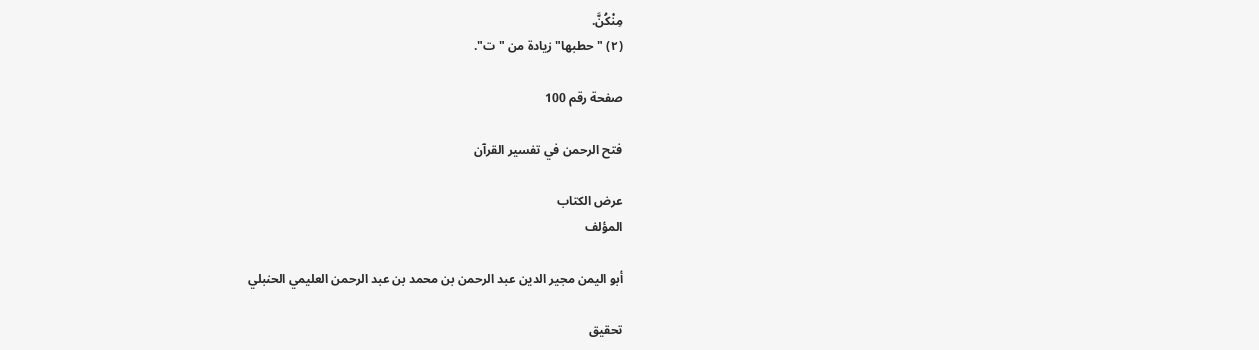مِنْكُنَّ.
(٢) "حطبها" زيادة من "ت".

صفحة رقم 100

فتح الرحمن في تفسير القرآن

عرض الكتاب
المؤلف

أبو اليمن مجير الدين عبد الرحمن بن محمد بن عبد الرحمن العليمي الحنبلي

تحقيق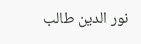نور الدين طالب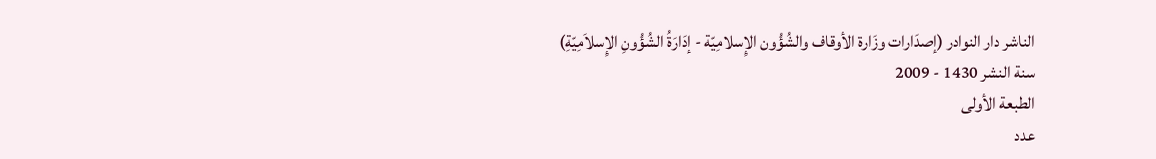الناشر دار النوادر (إصدَارات وزَارة الأوقاف والشُؤُون الإِسلامِيّة - إدَارَةُ الشُؤُونِ الإِسلاَمِيّةِ)
سنة النشر 1430 - 2009
الطبعة الأولى
عدد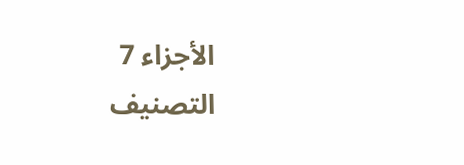الأجزاء 7
التصنيف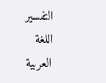التفسير
اللغة العربية